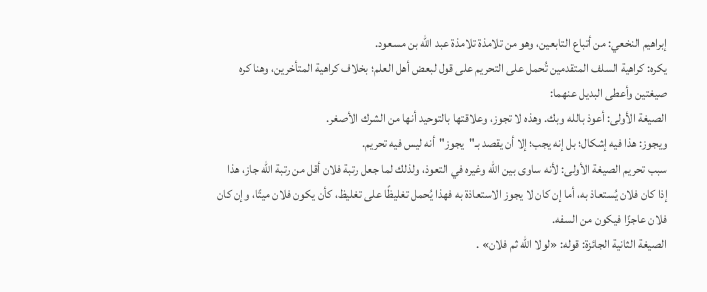إبراهيم النخعي: من أتباع التابعين، وهو من تلامذة تلامذة عبد الله بن مسعود.
يكره: كراهية السلف المتقدمين تُحمل على التحريم على قول لبعض أهل العلم؛ بخلاف كراهية المتأخرين، وهنا كره صيغتين وأعطى البديل عنهما:
الصيغة الأولى: أعوذ بالله وبك. وهذه لا تجوز، وعلاقتها بالتوحيد أنها من الشرك الأصغر.
ويجوز: هذا فيه إشكال؛ بل إنه يجب؛ إلا أن يقصد بـ"يجوز"أنه ليس فيه تحريم.
سبب تحريم الصيغة الأولى: لأنه ساوى بين الله وغيره في التعوذ، ولذلك لما جعل رتبة فلان أقل من رتبة الله جاز، هذا إذا كان فلان يُستعاذ به، أما إن كان لا يجوز الاستعاذة به فهذا يُحمل تغليظًا على تغليظ، كأن يكون فلان ميتًا، وإن كان فلان عاجزًا فيكون من السفه.
الصيغة الثانية الجائزة: قوله: «لولا الله ثم فلان» .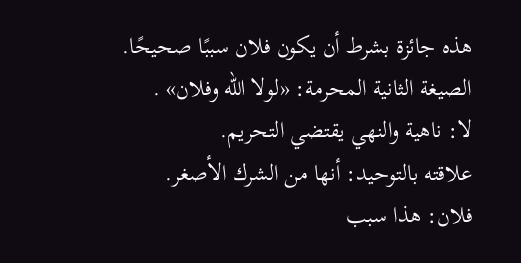هذه جائزة بشرط أن يكون فلان سببًا صحيحًا.
الصيغة الثانية المحرمة: «لولا الله وفلان» .
لا: ناهية والنهي يقتضي التحريم.
علاقته بالتوحيد: أنها من الشرك الأصغر.
فلان: هذا سبب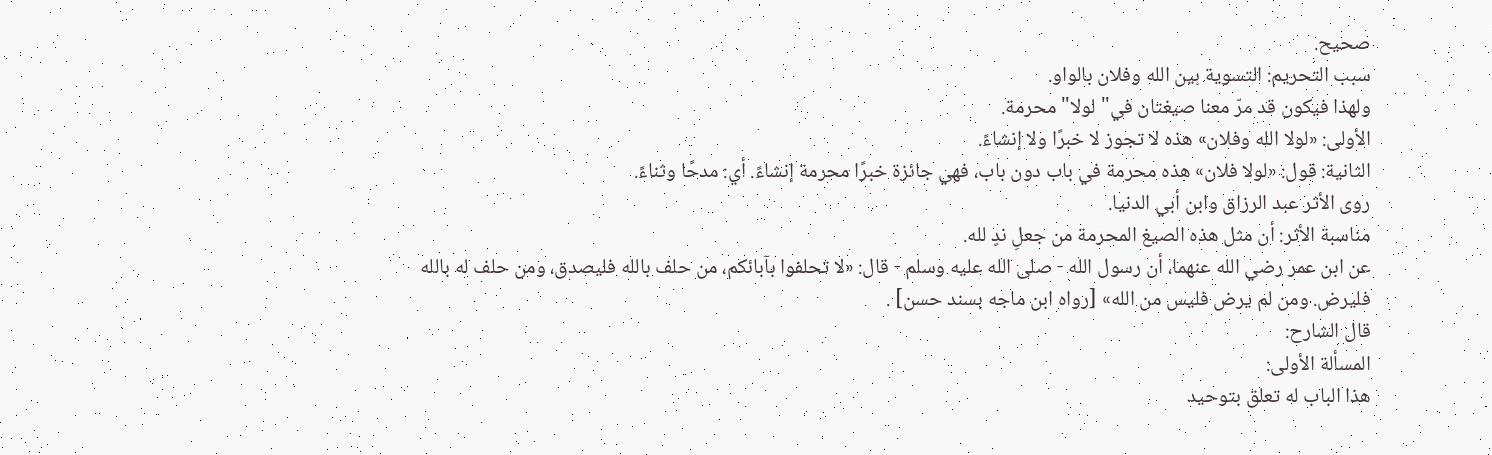صحيح.
سبب التحريم: التسوية بين الله وفلان بالواو.
ولهذا فيكون قد مرّ معنا صيغتان في"لولا"محرمة.
الأولى: «لولا الله وفلان» هذه لا تجوز لا خبرًا ولا إنشاءً.
الثانية: قول: «لولا فلان» هذه محرمة في باب دون باب، فهي جائزة خبرًا محرمة إنشاءً. أي: مدحًا وثناءً.
روى الأثر عبد الرزاق وابن أبي الدنيا.
مناسبة الأثر: أن مثل هذه الصيغ المحرمة من جعلِ ندٍ لله.
عن ابن عمر رضي الله عنهما، أن رسول الله - صلى الله عليه وسلم - قال: «لا تحلفوا بآبائكم، من حلف بالله فليصدق، ومن حلف له بالله فليرض. ومن لم يرض فليس من الله» [رواه ابن ماجه بسند حسن] .
قال الشارح:
المسألة الأولى:
هذا الباب له تعلق بتوحيد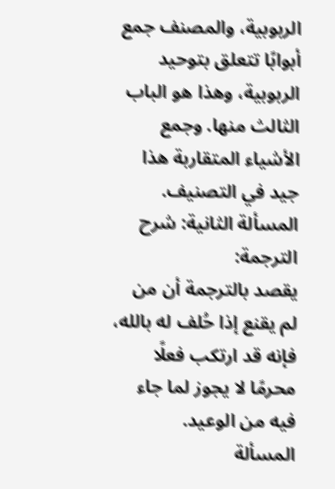الربوبية، والمصنف جمع أبوابًا تتعلق بتوحيد الربوبية، وهذا هو الباب الثالث منها. وجمع الأشياء المتقاربة هذا جيد في التصنيف.
المسألة الثانية: شرح الترجمة:
يقصد بالترجمة أن من لم يقنع إذا حُلف له بالله، فإنه قد ارتكب فعلًا محرمًا لا يجوز لما جاء فيه من الوعيد.
المسألة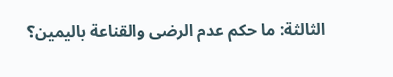الثالثة: ما حكم عدم الرضى والقناعة باليمين؟